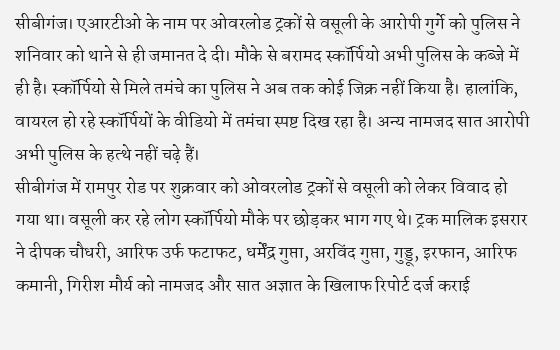सीबीगंज। एआरटीओ के नाम पर ओवरलोड ट्रकों से वसूली के आरोपी गुर्गे को पुलिस ने शनिवार को थाने से ही जमानत दे दी। मौके से बरामद स्कॉर्पियो अभी पुलिस के कब्जे में ही है। स्कॉर्पियो से मिले तमंचे का पुलिस ने अब तक कोई जिक्र नहीं किया है। हालांकि, वायरल हो रहे स्कॉर्पियों के वीडियो में तमंचा स्पष्ट दिख रहा है। अन्य नामजद सात आरोपी अभी पुलिस के हत्थे नहीं चढ़े हैं।
सीबीगंज में रामपुर रोड पर शुक्रवार को ओवरलोड ट्रकों से वसूली को लेकर विवाद हो गया था। वसूली कर रहे लोग स्कॉर्पियो मौके पर छोड़कर भाग गए थे। ट्रक मालिक इसरार ने दीपक चौधरी, आरिफ उर्फ फटाफट, धर्मेंद्र गुप्ता, अरविंद गुप्ता, गुड्डू, इरफान, आरिफ कमानी, गिरीश मौर्य को नामजद और सात अज्ञात के खिलाफ रिपोर्ट दर्ज कराई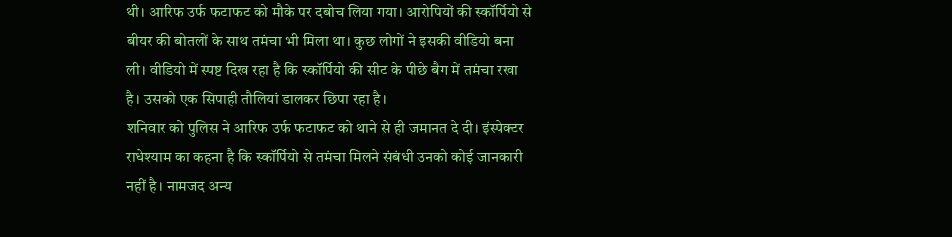थी। आरिफ उर्फ फटाफट को मौके पर दबोच लिया गया। आरोपियों की स्कॉर्पियो से बीयर की बोतलों के साथ तमंचा भी मिला था। कुछ लोगों ने इसकी वीडियो बना ली। वीडियो में स्पष्ट दिख रहा है कि स्कॉर्पियो की सीट के पीछे बैग में तमंचा रखा है। उसको एक सिपाही तौलियां डालकर छिपा रहा है।
शनिवार को पुलिस ने आरिफ उर्फ फटाफट को थाने से ही जमानत दे दी। इंस्पेक्टर राधेश्याम का कहना है कि स्कॉर्पियो से तमंचा मिलने संबंधी उनको कोई जानकारी नहीं है। नामजद अन्य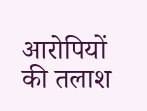आरोपियों की तलाश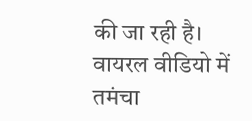की जा रही है। वायरल वीडियो में तमंचा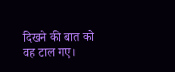दिखने की बात को वह टाल गए।